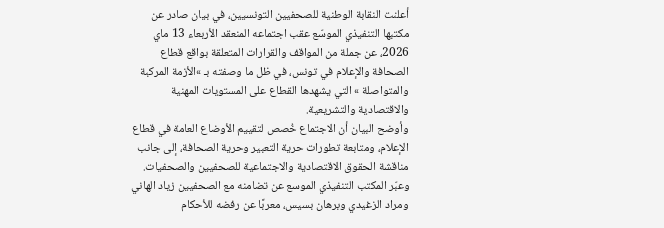أعلنت النقابة الوطنية للصحفيين التونسيين، في بيان صادر عن مكتبها التنفيذي الموسّع عقب اجتماعه المنعقد الأربعاء 13 ماي 2026، عن جملة من المواقف والقرارات المتعلقة بواقع قطاع الصحافة والإعلام في تونس، في ظل ما وصفته بـ »الأزمة المركبة والمتواصلة » التي يشهدها القطاع على المستويات المهنية والاقتصادية والتشريعية.
وأوضح البيان أن الاجتماع خُصص لتقييم الأوضاع العامة في قطاع الإعلام، ومتابعة تطورات حرية التعبير وحرية الصحافة، إلى جانب مناقشة الحقوق الاقتصادية والاجتماعية للصحفيين والصحفيات.
وعبّر المكتب التنفيذي الموسع عن تضامنه مع الصحفيين زياد الهاني ومراد الزغيدي وبرهان بسيس، معربًا عن رفضه للأحكام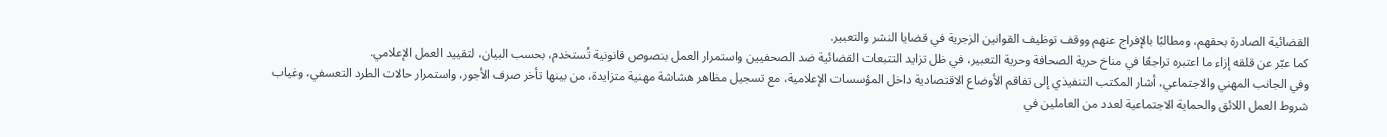القضائية الصادرة بحقهم، ومطالبًا بالإفراج عنهم ووقف توظيف القوانين الزجرية في قضايا النشر والتعبير.
كما عبّر عن قلقه إزاء ما اعتبره تراجعًا في مناخ حرية الصحافة وحرية التعبير، في ظل تزايد التتبعات القضائية ضد الصحفيين واستمرار العمل بنصوص قانونية تُستخدم، بحسب البيان، لتقييد العمل الإعلامي.
وفي الجانب المهني والاجتماعي، أشار المكتب التنفيذي إلى تفاقم الأوضاع الاقتصادية داخل المؤسسات الإعلامية، مع تسجيل مظاهر هشاشة مهنية متزايدة، من بينها تأخر صرف الأجور، واستمرار حالات الطرد التعسفي، وغياب شروط العمل اللائق والحماية الاجتماعية لعدد من العاملين في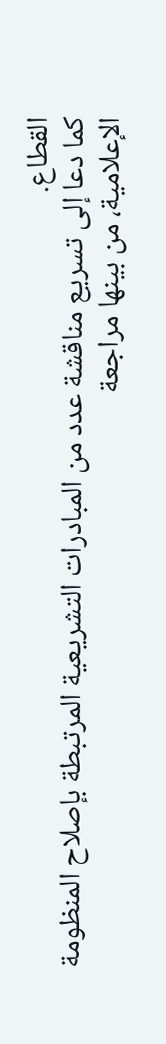القطاع.
كما دعا إلى تسريع مناقشة عدد من المبادرات التشريعية المرتبطة بإصلاح المنظومة الإعلامية، من بينها مراجعة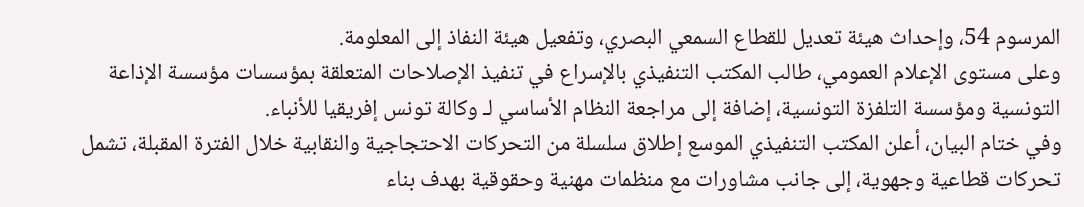المرسوم 54، وإحداث هيئة تعديل للقطاع السمعي البصري، وتفعيل هيئة النفاذ إلى المعلومة.
وعلى مستوى الإعلام العمومي، طالب المكتب التنفيذي بالإسراع في تنفيذ الإصلاحات المتعلقة بمؤسسات مؤسسة الإذاعة التونسية ومؤسسة التلفزة التونسية، إضافة إلى مراجعة النظام الأساسي لـ وكالة تونس إفريقيا للأنباء.
وفي ختام البيان، أعلن المكتب التنفيذي الموسع إطلاق سلسلة من التحركات الاحتجاجية والنقابية خلال الفترة المقبلة، تشمل تحركات قطاعية وجهوية، إلى جانب مشاورات مع منظمات مهنية وحقوقية بهدف بناء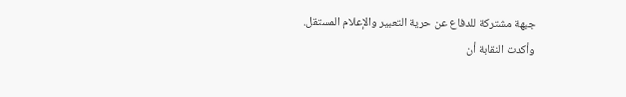جبهة مشتركة للدفاع عن حرية التعبير والإعلام المستقل.
وأكدت النقابة أن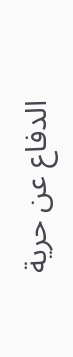الدفاع عن حرية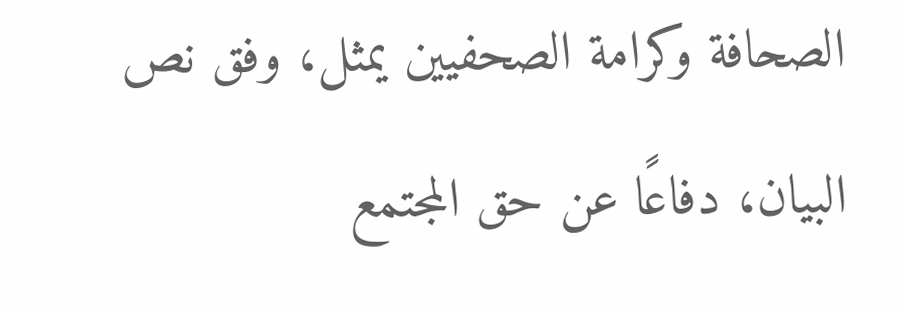الصحافة وكرامة الصحفيين يمثل، وفق نص البيان، دفاعًا عن حق المجتمع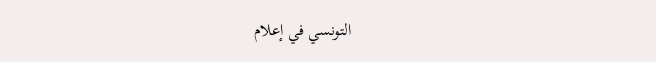التونسي في إعلام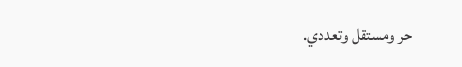حر ومستقل وتعددي.